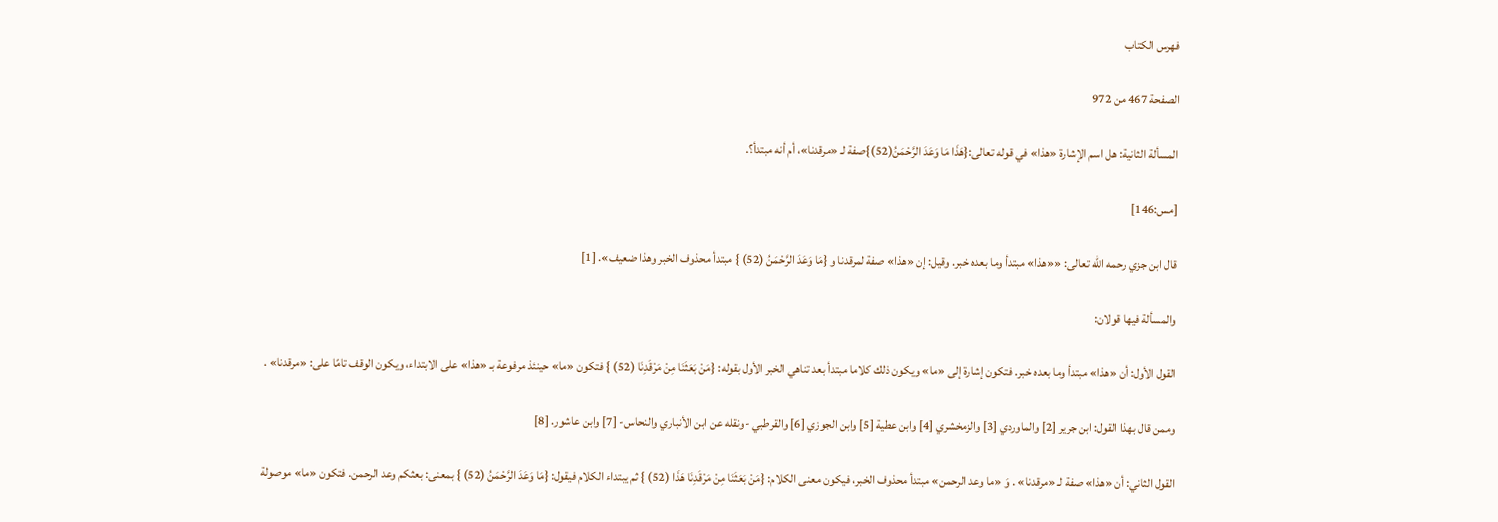فهرس الكتاب

الصفحة 467 من 972

المسألة الثانية: هل اسم الإشارة «هذا» في قوله تعالى:{هَذَا مَا وَعَدَ الرَّحْمَنُ(52)}صفة لـ «مرقدنا»، أم أنه مبتدأ؟.

[مس:146]

قال ابن جزي رحمه الله تعالى: ««هذا» مبتدأ وما بعده خبر. وقيل: إن «هذا» صفة لمرقدنا و {مَا وَعَدَ الرَّحْمَنُ (52) } مبتدأ محذوف الخبر وهذا ضعيف». [1]

والمسألة فيها قولان:

القول الأول: أن «هذا» مبتدأ وما بعده خبر. فتكون إشارة إلى «ما» ويكون ذلك كلاما مبتدأ بعد تناهي الخبر الأول بقوله: {مَنْ بَعَثَنَا مِنْ مَرْقَدِنَا (52) } فتكون «ما» حينئذ مرفوعة بـ «هذا» على الابتداء، ويكون الوقف تامًا على: «مرقدنا» .

وممن قال بهذا القول: ابن جرير [2] والماوردي [3] والزمخشري [4] وابن عطية [5] وابن الجوزي [6] والقرطبي -ونقله عن ابن الأنباري والنحاس- [7] وابن عاشور. [8]

القول الثاني: أن «هذا» صفة لـ «مرقدنا» . وَ «ما وعد الرحمن» مبتدأ محذوف الخبر، فيكون معنى الكلام: {مَنْ بَعَثَنَا مِنْ مَرْقَدِنَا هَذَا (52) } ثم يبتداء الكلام فيقول: {مَا وَعَدَ الرَّحْمَنُ (52) } بمعنى: بعثكم وعد الرحمن. فتكون «ما» موصولة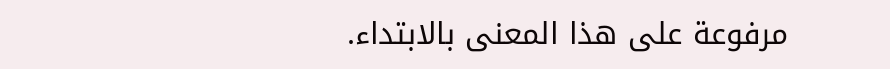مرفوعة على هذا المعنى بالابتداء.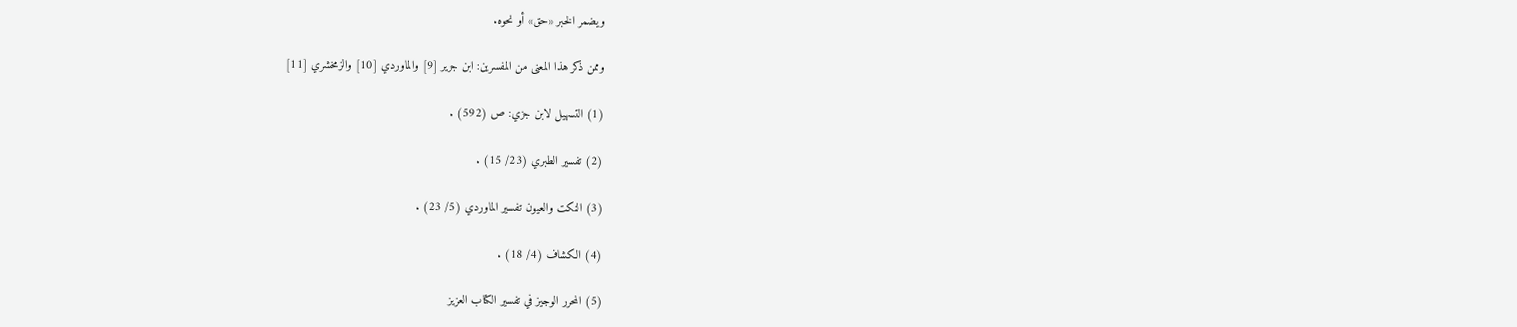ويضمر الخبر «حق» أو نحوه.

وممن ذكر هذا المعنى من المفسرين: ابن جرير [9] والماوردي [10] والزمخشري [11]

(1) التسهيل لابن جزي: ص (592) .

(2) تفسير الطبري (23/ 15) .

(3) النكت والعيون تفسير الماوردي (5/ 23) .

(4) الكشاف (4/ 18) .

(5) المحرر الوجيز في تفسير الكتاب العزيز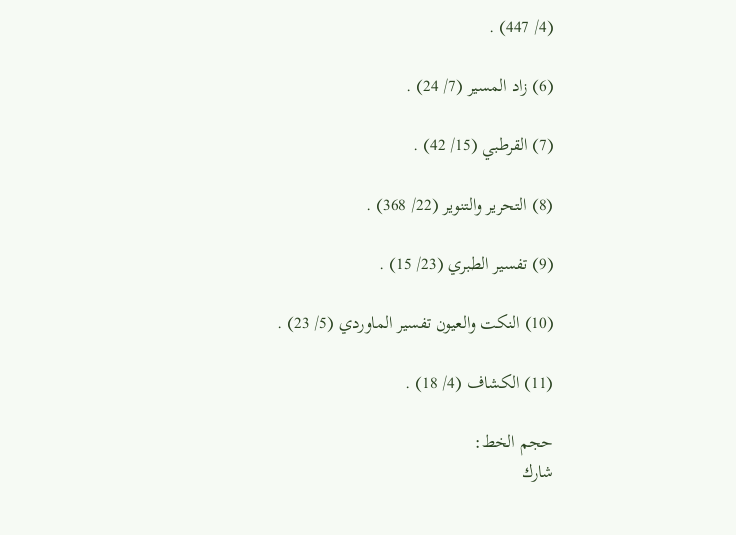(4/ 447) .

(6) زاد المسير (7/ 24) .

(7) القرطبي (15/ 42) .

(8) التحرير والتنوير (22/ 368) .

(9) تفسير الطبري (23/ 15) .

(10) النكت والعيون تفسير الماوردي (5/ 23) .

(11) الكشاف (4/ 18) .

حجم الخط:
شارك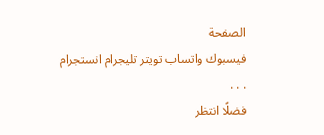الصفحة
فيسبوك واتساب تويتر تليجرام انستجرام
. . .
فضلًا انتظر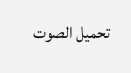تحميل الصوت